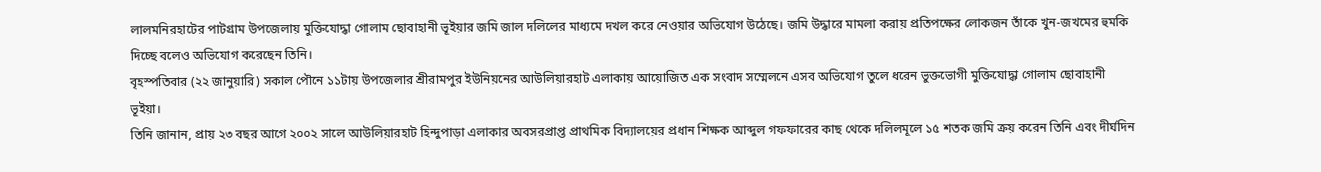লালমনিরহাটের পাটগ্রাম উপজেলায় মুক্তিযোদ্ধা গোলাম ছোবাহানী ভূইয়ার জমি জাল দলিলের মাধ্যমে দখল করে নেওয়ার অভিযোগ উঠেছে। জমি উদ্ধারে মামলা করায় প্রতিপক্ষের লোকজন তাঁকে খুন-জখমের হুমকি দিচ্ছে বলেও অভিযোগ করেছেন তিনি।
বৃহস্পতিবার (২২ জানুয়ারি) সকাল পৌনে ১১টায় উপজেলার শ্রীরামপুর ইউনিয়নের আউলিয়ারহাট এলাকায় আয়োজিত এক সংবাদ সম্মেলনে এসব অভিযোগ তুলে ধরেন ভুক্তভোগী মুক্তিযোদ্ধা গোলাম ছোবাহানী ভূইয়া।
তিনি জানান, প্রায় ২৩ বছর আগে ২০০২ সালে আউলিয়ারহাট হিন্দুপাড়া এলাকার অবসরপ্রাপ্ত প্রাথমিক বিদ্যালয়ের প্রধান শিক্ষক আব্দুল গফফারের কাছ থেকে দলিলমূলে ১৫ শতক জমি ক্রয় করেন তিনি এবং দীর্ঘদিন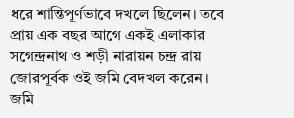ধরে শান্তিপূর্ণভাবে দখলে ছিলেন। তবে প্রায় এক বছর আগে একই এলাকার সগেন্দ্রনাথ ও শড়ী নারায়ন চন্দ্র রায় জোরপূর্বক ওই জমি বেদখল করেন।
জমি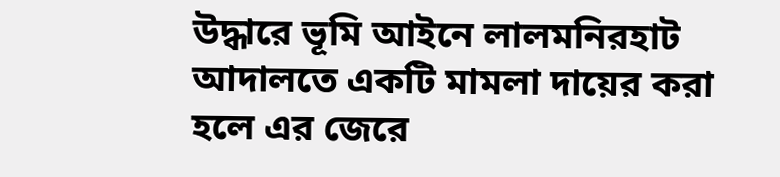উদ্ধারে ভূমি আইনে লালমনিরহাট আদালতে একটি মামলা দায়ের করা হলে এর জেরে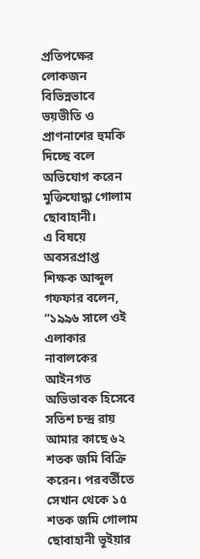প্রতিপক্ষের লোকজন বিভিন্নভাবে ভয়ভীতি ও প্রাণনাশের হুমকি দিচ্ছে বলে অভিযোগ করেন মুক্তিযোদ্ধা গোলাম ছোবাহানী।
এ বিষয়ে অবসরপ্রাপ্ত শিক্ষক আব্দুল গফফার বলেন, “১৯৯৬ সালে ওই এলাকার নাবালকের আইনগত অভিভাবক হিসেবে সতিশ চন্দ্র রায় আমার কাছে ৬২ শতক জমি বিক্রি করেন। পরবর্তীতে সেখান থেকে ১৫ শতক জমি গোলাম ছোবাহানী ভূইয়ার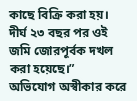কাছে বিক্রি করা হয়। দীর্ঘ ২৩ বছর পর ওই জমি জোরপূর্বক দখল করা হয়েছে।”
অভিযোগ অস্বীকার করে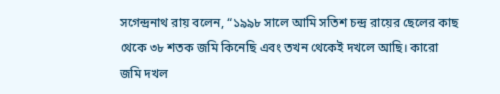সগেন্দ্রনাথ রায় বলেন, “১৯৯৮ সালে আমি সতিশ চন্দ্র রায়ের ছেলের কাছ থেকে ৩৮ শতক জমি কিনেছি এবং তখন থেকেই দখলে আছি। কারো জমি দখল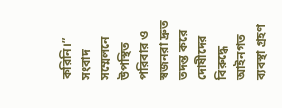করিনি।”
সংবাদ সম্মেলনে উপস্থিত পরিবার ও স্বজনরা দ্রুত তদন্ত করে দোষীদের বিরুদ্ধে আইনগত ব্যবস্থা গ্রহণ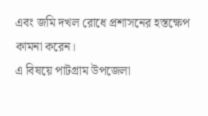এবং জমি দখল রোধে প্রশাসনের হস্তক্ষেপ কামনা করেন।
এ বিষয়ে পাটগ্রাম উপজেলা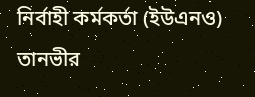নির্বাহী কর্মকর্তা (ইউএনও) তানভীর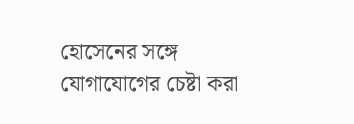হোসেনের সঙ্গে যোগাযোগের চেষ্টা করা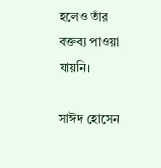হলেও তাঁর বক্তব্য পাওয়া যায়নি।

সাঈদ হোসেন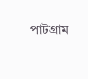পাটগ্রাম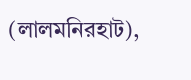(লালমনিরহাট),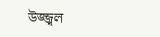উজ্জ্বল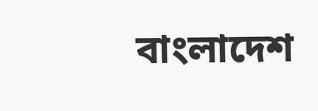বাংলাদেশ